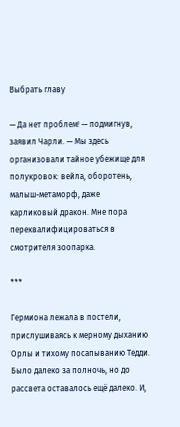Выбрать главу

— Да нет проблем! — подмигнув, заявил Чарли. — Мы здесь организовали тайное убежище для полукровок: вейла, оборотень, малыш-метаморф, даже карликовый дракон. Мне пора переквалифицироваться в смотрителя зоопарка.

***

Гермиона лежала в постели, прислушиваясь к мерному дыханию Орлы и тихому посапыванию Тедди. Было далеко за полночь, но до рассвета оставалось ещё далеко. И,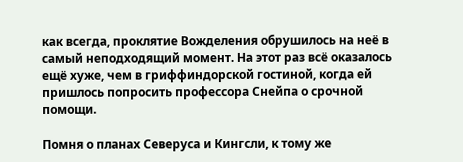как всегда, проклятие Вожделения обрушилось на неё в самый неподходящий момент. На этот раз всё оказалось ещё хуже, чем в гриффиндорской гостиной, когда ей пришлось попросить профессора Снейпа о срочной помощи.

Помня о планах Северуса и Кингсли, к тому же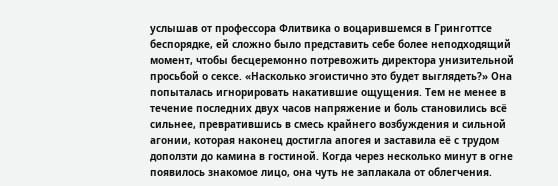услышав от профессора Флитвика о воцарившемся в Гринготтсе беспорядке, ей сложно было представить себе более неподходящий момент, чтобы бесцеремонно потревожить директора унизительной просьбой о сексе. «Насколько эгоистично это будет выглядеть?» Она попыталась игнорировать накатившие ощущения. Тем не менее в течение последних двух часов напряжение и боль становились всё сильнее, превратившись в смесь крайнего возбуждения и сильной агонии, которая наконец достигла апогея и заставила её с трудом доползти до камина в гостиной. Когда через несколько минут в огне появилось знакомое лицо, она чуть не заплакала от облегчения.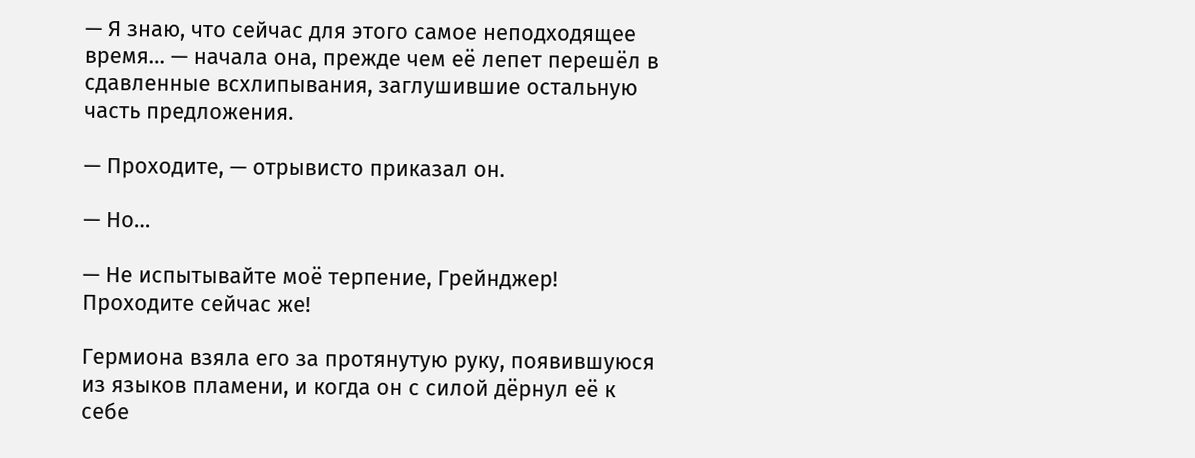— Я знаю, что сейчас для этого самое неподходящее время… — начала она, прежде чем её лепет перешёл в сдавленные всхлипывания, заглушившие остальную часть предложения.

— Проходите, — отрывисто приказал он.

— Но…

— Не испытывайте моё терпение, Грейнджер! Проходите сейчас же!

Гермиона взяла его за протянутую руку, появившуюся из языков пламени, и когда он с силой дёрнул её к себе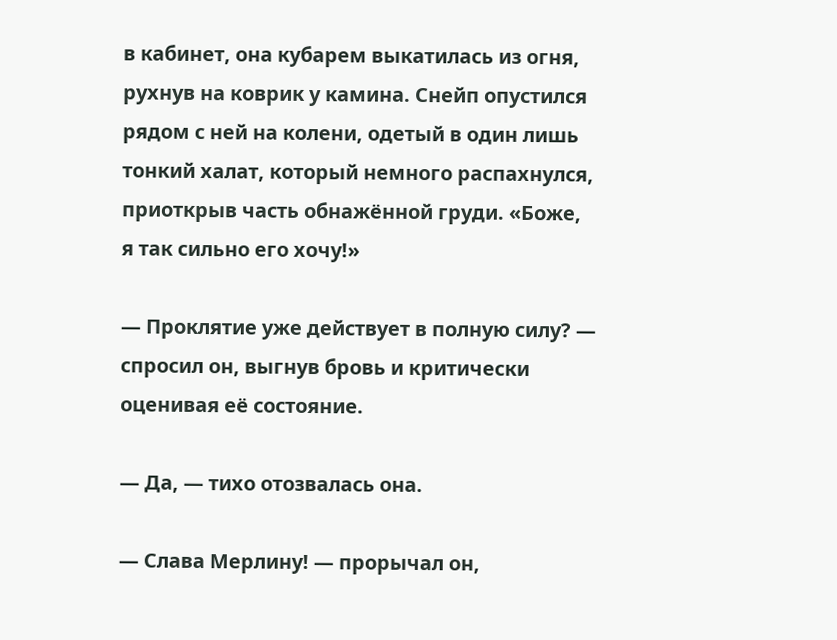в кабинет, она кубарем выкатилась из огня, рухнув на коврик у камина. Снейп опустился рядом с ней на колени, одетый в один лишь тонкий халат, который немного распахнулся, приоткрыв часть обнажённой груди. «Боже, я так сильно его хочу!»

— Проклятие уже действует в полную силу? — спросил он, выгнув бровь и критически оценивая её состояние.

— Да, — тихо отозвалась она.

— Слава Мерлину! — прорычал он,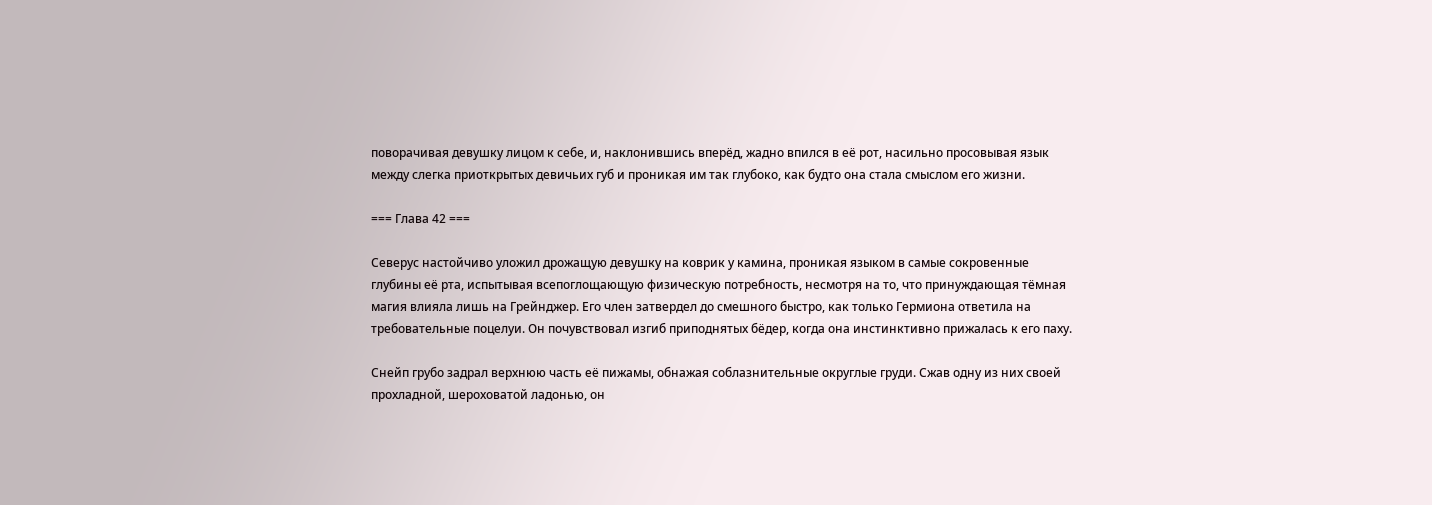поворачивая девушку лицом к себе, и, наклонившись вперёд, жадно впился в её рот, насильно просовывая язык между слегка приоткрытых девичьих губ и проникая им так глубоко, как будто она стала смыслом его жизни.

=== Глава 42 ===

Северус настойчиво уложил дрожащую девушку на коврик у камина, проникая языком в самые сокровенные глубины её рта, испытывая всепоглощающую физическую потребность, несмотря на то, что принуждающая тёмная магия влияла лишь на Грейнджер. Его член затвердел до смешного быстро, как только Гермиона ответила на требовательные поцелуи. Он почувствовал изгиб приподнятых бёдер, когда она инстинктивно прижалась к его паху.

Снейп грубо задрал верхнюю часть её пижамы, обнажая соблазнительные округлые груди. Сжав одну из них своей прохладной, шероховатой ладонью, он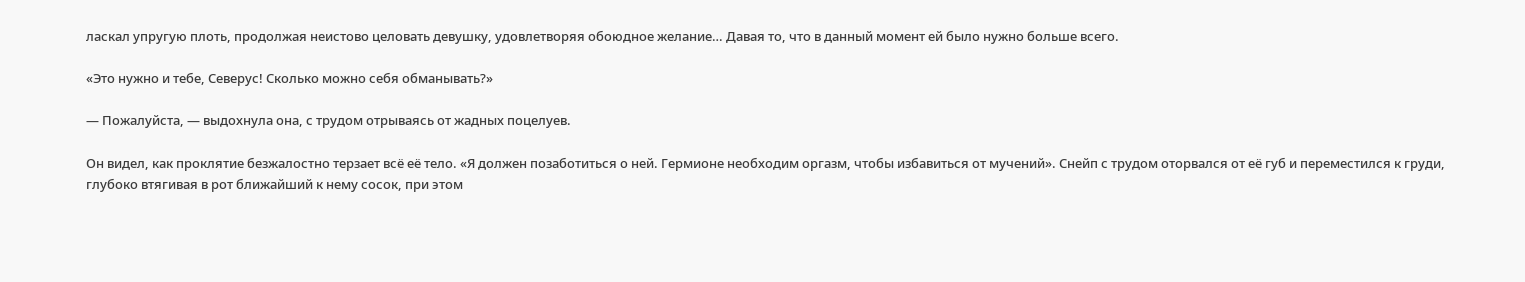ласкал упругую плоть, продолжая неистово целовать девушку, удовлетворяя обоюдное желание… Давая то, что в данный момент ей было нужно больше всего.

«Это нужно и тебе, Северус! Сколько можно себя обманывать?»

— Пожалуйста, — выдохнула она, с трудом отрываясь от жадных поцелуев.

Он видел, как проклятие безжалостно терзает всё её тело. «Я должен позаботиться о ней. Гермионе необходим оргазм, чтобы избавиться от мучений». Снейп с трудом оторвался от её губ и переместился к груди, глубоко втягивая в рот ближайший к нему сосок, при этом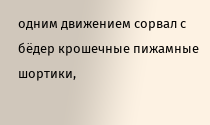одним движением сорвал с бёдер крошечные пижамные шортики,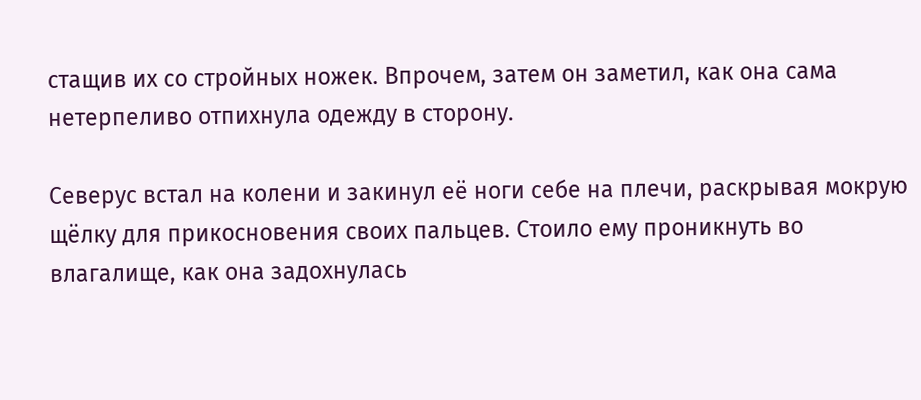стащив их со стройных ножек. Впрочем, затем он заметил, как она сама нетерпеливо отпихнула одежду в сторону.

Северус встал на колени и закинул её ноги себе на плечи, раскрывая мокрую щёлку для прикосновения своих пальцев. Стоило ему проникнуть во влагалище, как она задохнулась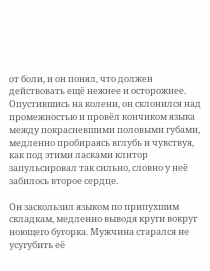от боли, и он понял, что должен действовать ещё нежнее и осторожнее. Опустившись на колени, он склонился над промежностью и провёл кончиком языка между покрасневшими половыми губами, медленно пробираясь вглубь и чувствуя, как под этими ласками клитор запульсировал так сильно, словно у неё забилось второе сердце.

Он заскользил языком по припухшим складкам, медленно выводя круги вокруг ноющего бугорка. Мужчина старался не усугубить её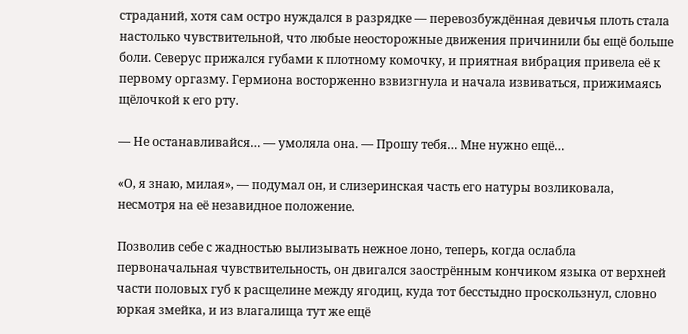страданий, хотя сам остро нуждался в разрядке — перевозбуждённая девичья плоть стала настолько чувствительной, что любые неосторожные движения причинили бы ещё больше боли. Северус прижался губами к плотному комочку, и приятная вибрация привела её к первому оргазму. Гермиона восторженно взвизгнула и начала извиваться, прижимаясь щёлочкой к его рту.

— Не останавливайся… — умоляла она. — Прошу тебя… Мне нужно ещё…

«О, я знаю, милая», — подумал он, и слизеринская часть его натуры возликовала, несмотря на её незавидное положение.

Позволив себе с жадностью вылизывать нежное лоно, теперь, когда ослабла первоначальная чувствительность, он двигался заострённым кончиком языка от верхней части половых губ к расщелине между ягодиц, куда тот бесстыдно проскользнул, словно юркая змейка, и из влагалища тут же ещё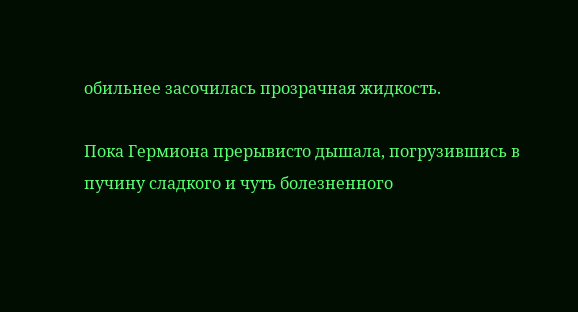обильнее засочилась прозрачная жидкость.

Пока Гермиона прерывисто дышала, погрузившись в пучину сладкого и чуть болезненного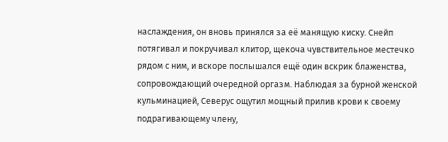наслаждения, он вновь принялся за её манящую киску. Снейп потягивал и покручивал клитор, щекоча чувствительное местечко рядом с ним, и вскоре послышался ещё один вскрик блаженства, сопровождающий очередной оргазм. Наблюдая за бурной женской кульминацией, Северус ощутил мощный прилив крови к своему подрагивающему члену,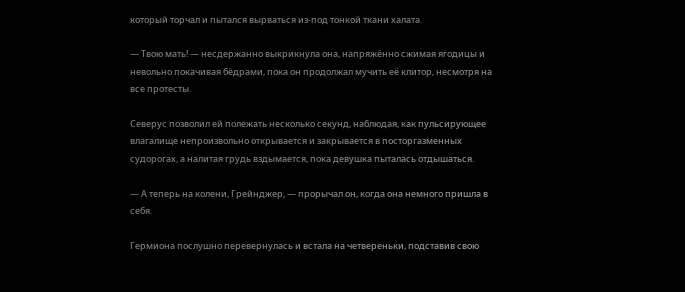который торчал и пытался вырваться из-под тонкой ткани халата.

— Твою мать! — несдержанно выкрикнула она, напряжённо сжимая ягодицы и невольно покачивая бёдрами, пока он продолжал мучить её клитор, несмотря на все протесты.

Северус позволил ей полежать несколько секунд, наблюдая, как пульсирующее влагалище непроизвольно открывается и закрывается в посторгазменных судорогах, а налитая грудь вздымается, пока девушка пыталась отдышаться.

— А теперь на колени, Грейнджер, — прорычал он, когда она немного пришла в себя.

Гермиона послушно перевернулась и встала на четвереньки, подставив свою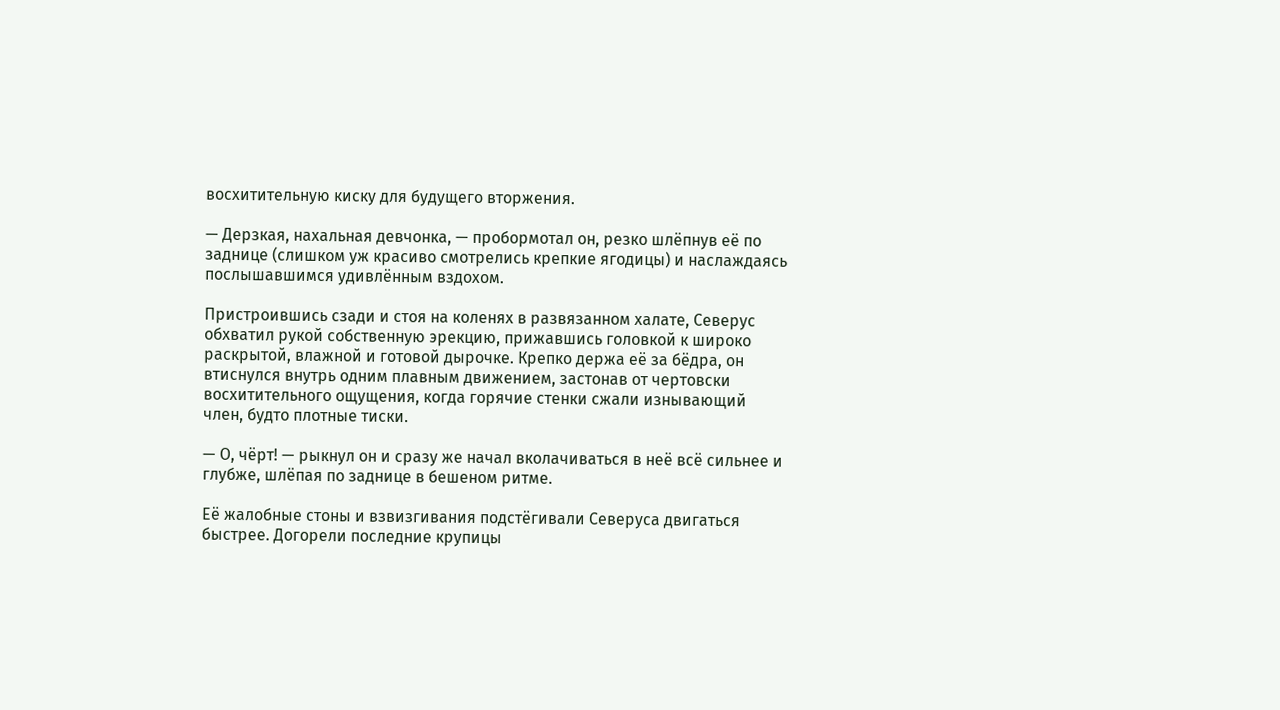восхитительную киску для будущего вторжения.

— Дерзкая, нахальная девчонка, — пробормотал он, резко шлёпнув её по заднице (слишком уж красиво смотрелись крепкие ягодицы) и наслаждаясь послышавшимся удивлённым вздохом.

Пристроившись сзади и стоя на коленях в развязанном халате, Северус обхватил рукой собственную эрекцию, прижавшись головкой к широко раскрытой, влажной и готовой дырочке. Крепко держа её за бёдра, он втиснулся внутрь одним плавным движением, застонав от чертовски восхитительного ощущения, когда горячие стенки сжали изнывающий член, будто плотные тиски.

— О, чёрт! — рыкнул он и сразу же начал вколачиваться в неё всё сильнее и глубже, шлёпая по заднице в бешеном ритме.

Её жалобные стоны и взвизгивания подстёгивали Северуса двигаться быстрее. Догорели последние крупицы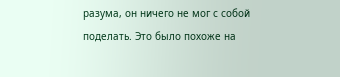разума, он ничего не мог с собой поделать. Это было похоже на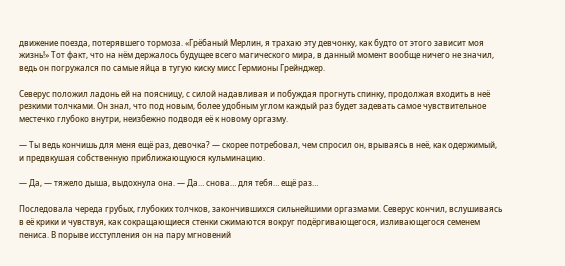движение поезда, потерявшего тормоза. «Грёбаный Мерлин, я трахаю эту девчонку, как будто от этого зависит моя жизнь!» Тот факт, что на нём держалось будущее всего магического мира, в данный момент вообще ничего не значил, ведь он погружался по самые яйца в тугую киску мисс Гермионы Грейнджер.

Северус положил ладонь ей на поясницу, с силой надавливая и побуждая прогнуть спинку, продолжая входить в неё резкими толчками. Он знал, что под новым, более удобным углом каждый раз будет задевать самое чувствительное местечко глубоко внутри, неизбежно подводя её к новому оргазму.

— Ты ведь кончишь для меня ещё раз, девочка? — скорее потребовал, чем спросил он, врываясь в неё, как одержимый, и предвкушая собственную приближающуюся кульминацию.

— Да, — тяжело дыша, выдохнула она. — Да… снова… для тебя… ещё раз…

Последовала череда грубых, глубоких толчков, закончившихся сильнейшими оргазмами. Северус кончил, вслушиваясь в её крики и чувствуя, как сокращающиеся стенки сжимаются вокруг подёргивающегося, изливающегося семенем пениса. В порыве исступления он на пару мгновений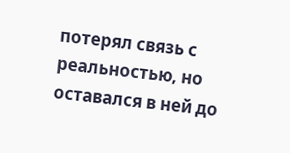потерял связь с реальностью, но оставался в ней до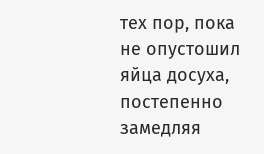тех пор, пока не опустошил яйца досуха, постепенно замедляя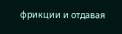фрикции и отдавая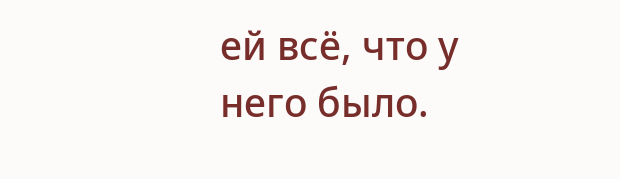ей всё, что у него было.